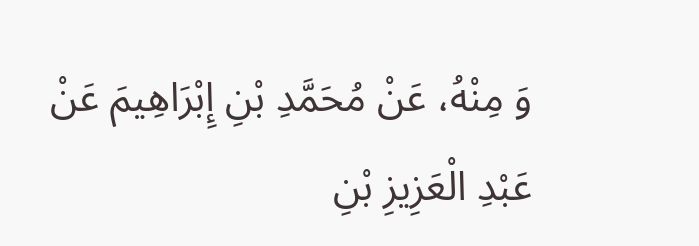وَ مِنْهُ، عَنْ مُحَمَّدِ بْنِ إِبْرَاهِيمَ عَنْ عَبْدِ الْعَزِيزِ بْنِ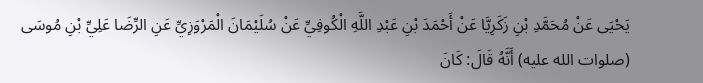يَحْيَى عَنْ مُحَمَّدِ بْنِ زَكَرِيَّا عَنْ أَحْمَدَ بْنِ عَبْدِ اللَّهِ الْكُوفِيِّ عَنْ سُلَيْمَانَ الْمَرْوَزِيِّ عَنِ الرِّضَا عَلِيِّ بْنِ مُوسَى (صلوات الله عليه) أَنَّهُ قَالَ: كَانَ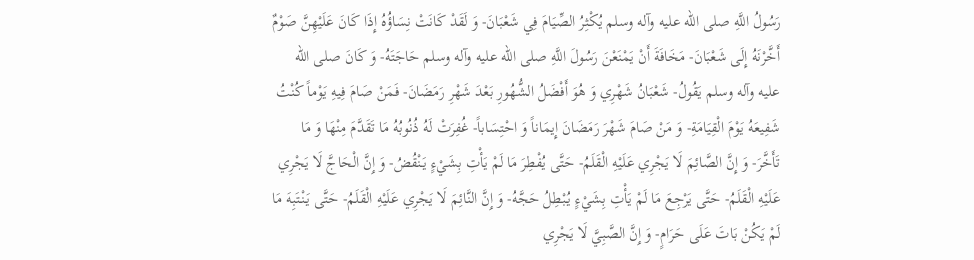رَسُولُ اللَّهِ صلى الله عليه وآله وسلم يُكْثِرُ الصِّيَامَ فِي شَعْبَانَ- وَ لَقَدْ كَانَتْ نِسَاؤُهُ إِذَا كَانَ عَلَيْهِنَّ صَوْمٌ أَخَّرْنَهُ إِلَى شَعْبَانَ- مَخَافَةَ أَنْ يَمْنَعْنَ رَسُولَ اللَّهِ صلى الله عليه وآله وسلم حَاجَتَهُ- وَ كَانَ صلى الله عليه وآله وسلم يَقُولُ- شَعْبَانُ شَهْرِي وَ هُوَ أَفْضَلُ الشُّهُورِ بَعْدَ شَهْرِ رَمَضَانَ- فَمَنْ صَامَ فِيهِ يَوْماً كُنْتُ شَفِيعَهُ يَوْمَ الْقِيَامَةِ- وَ مَنْ صَامَ شَهْرَ رَمَضَانَ إِيمَاناً وَ احْتِسَاباً- غُفِرَتْ لَهُ ذُنُوبُهُ مَا تَقَدَّمَ مِنْهَا وَ مَا تَأَخَّرَ- وَ إِنَّ الصَّائِمَ لَا يَجْرِي عَلَيْهِ الْقَلَمُ- حَتَّى يُفْطِرَ مَا لَمْ يَأْتِ بِشَيْءٍ يَنْقُضُ- وَ إِنَّ الْحَاجَّ لَا يَجْرِي عَلَيْهِ الْقَلَمُ- حَتَّى يَرْجِعَ مَا لَمْ يَأْتِ بِشَيْءٍ يُبْطِلُ حَجَّهُ- وَ إِنَّ النَّائِمَ لَا يَجْرِي عَلَيْهِ الْقَلَمُ- حَتَّى يَنْتَبِهَ مَا لَمْ يَكُنْ بَاتَ عَلَى حَرَامٍ- وَ إِنَّ الصَّبِيَّ لَا يَجْرِي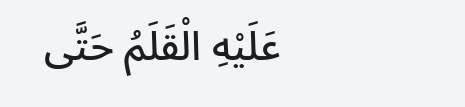عَلَيْهِ الْقَلَمُ حَتَّى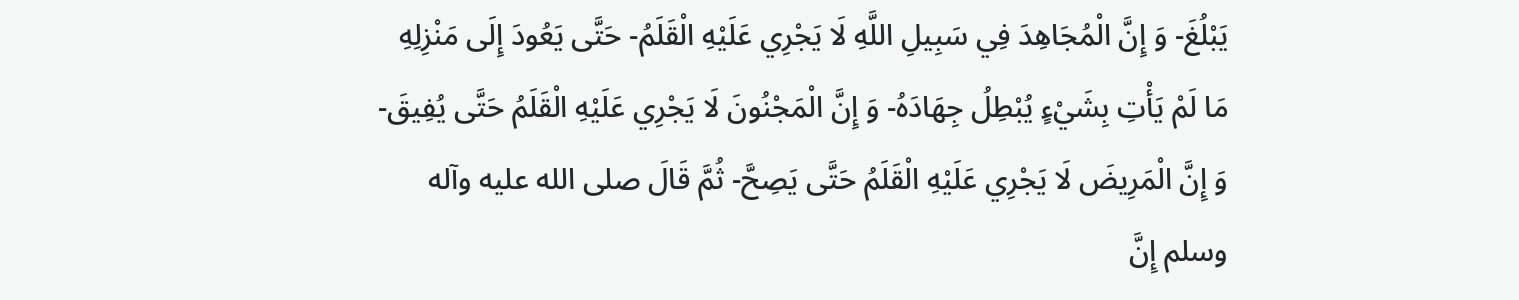يَبْلُغَ- وَ إِنَّ الْمُجَاهِدَ فِي سَبِيلِ اللَّهِ لَا يَجْرِي عَلَيْهِ الْقَلَمُ- حَتَّى يَعُودَ إِلَى مَنْزِلِهِ مَا لَمْ يَأْتِ بِشَيْءٍ يُبْطِلُ جِهَادَهُ- وَ إِنَّ الْمَجْنُونَ لَا يَجْرِي عَلَيْهِ الْقَلَمُ حَتَّى يُفِيقَ- وَ إِنَّ الْمَرِيضَ لَا يَجْرِي عَلَيْهِ الْقَلَمُ حَتَّى يَصِحَّ- ثُمَّ قَالَ صلى الله عليه وآله وسلم إِنَّ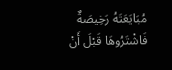مُبَايَعَتَهُ رَخِيصَةٌ فَاشْتَرُوهَا قَبْلَ أَنْ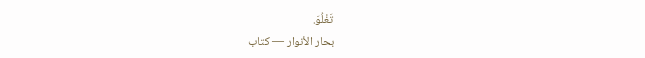تَغْلُوَ.
بحار الأنوار — كتاب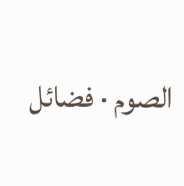الصوم · فضائل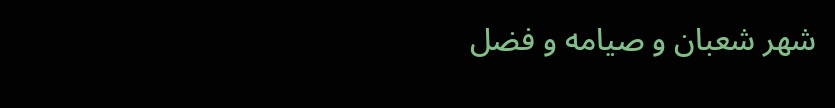شهر شعبان و صيامه و فضل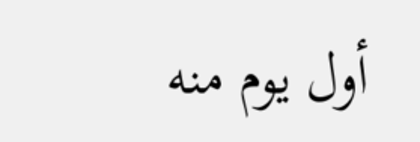أول يوم منه